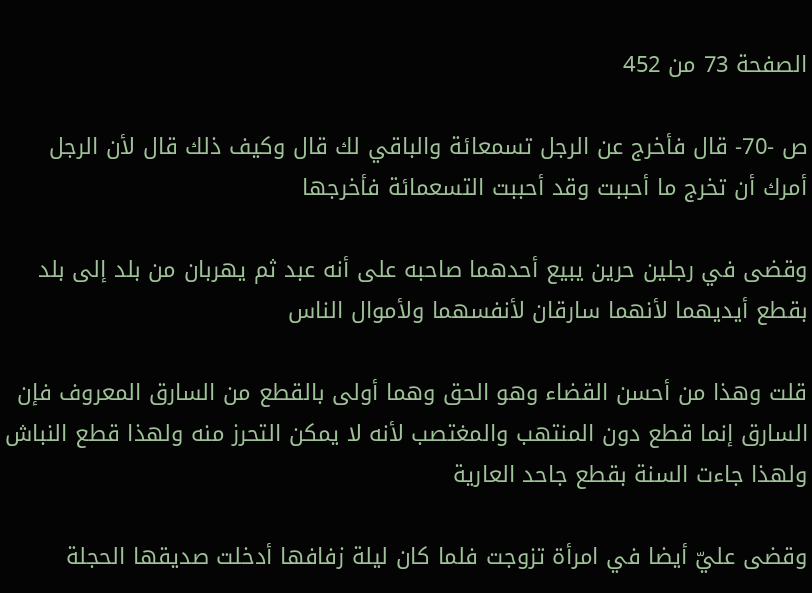الصفحة 73 من 452

ص -70- قال فأخرج عن الرجل تسمعائة والباقي لك قال وكيف ذلك قال لأن الرجل أمرك أن تخرج ما أحببت وقد أحببت التسعمائة فأخرجها

وقضى في رجلين حرين يبيع أحدهما صاحبه على أنه عبد ثم يهربان من بلد إلى بلد بقطع أيديهما لأنهما سارقان لأنفسهما ولأموال الناس

قلت وهذا من أحسن القضاء وهو الحق وهما أولى بالقطع من السارق المعروف فإن السارق إنما قطع دون المنتهب والمغتصب لأنه لا يمكن التحرز منه ولهذا قطع النباش ولهذا جاءت السنة بقطع جاحد العارية

وقضى عليّ أيضا في امرأة تزوجت فلما كان ليلة زفافها أدخلت صديقها الحجلة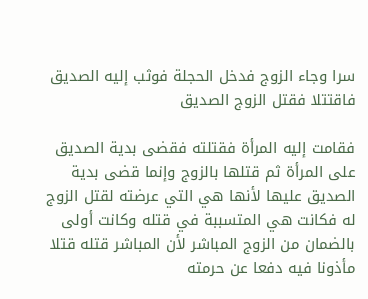سرا وجاء الزوج فدخل الحجلة فوثب إليه الصديق فاقتتلا فقتل الزوج الصديق

فقامت إليه المرأة فقتلته فقضى بدية الصديق على المرأة ثم قتلها بالزوج وإنما قضى بدية الصديق عليها لأنها هي التي عرضته لقتل الزوج له فكانت هي المتسببة في قتله وكانت أولى بالضمان من الزوج المباشر لأن المباشر قتله قتلا مأذونا فيه دفعا عن حرمته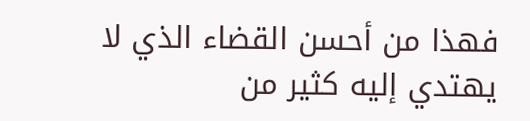فهذا من أحسن القضاء الذي لا يهتدي إليه كثير من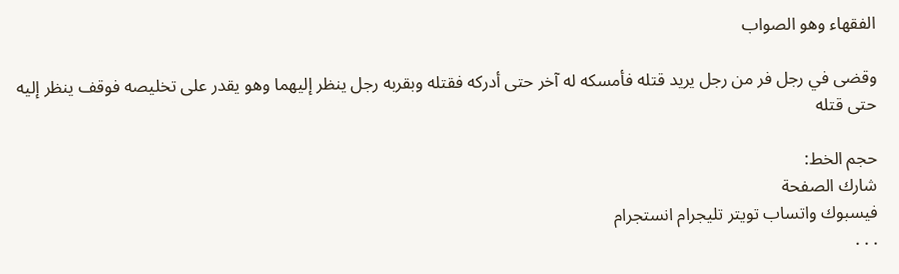الفقهاء وهو الصواب

وقضى في رجل فر من رجل يريد قتله فأمسكه له آخر حتى أدركه فقتله وبقربه رجل ينظر إليهما وهو يقدر على تخليصه فوقف ينظر إليه حتى قتله

حجم الخط:
شارك الصفحة
فيسبوك واتساب تويتر تليجرام انستجرام
. . .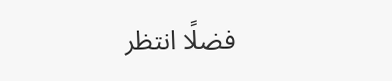فضلًا انتظر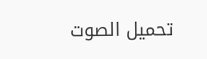تحميل الصوت